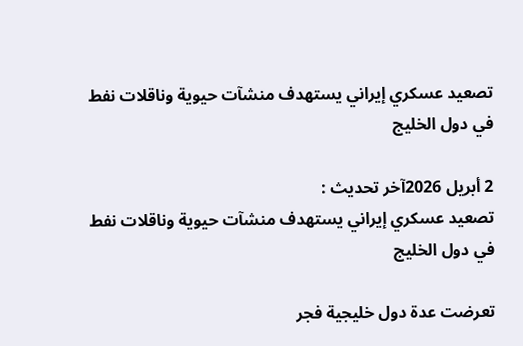تصعيد عسكري إيراني يستهدف منشآت حيوية وناقلات نفط في دول الخليج

2 أبريل 2026آخر تحديث :
تصعيد عسكري إيراني يستهدف منشآت حيوية وناقلات نفط في دول الخليج

تعرضت عدة دول خليجية فجر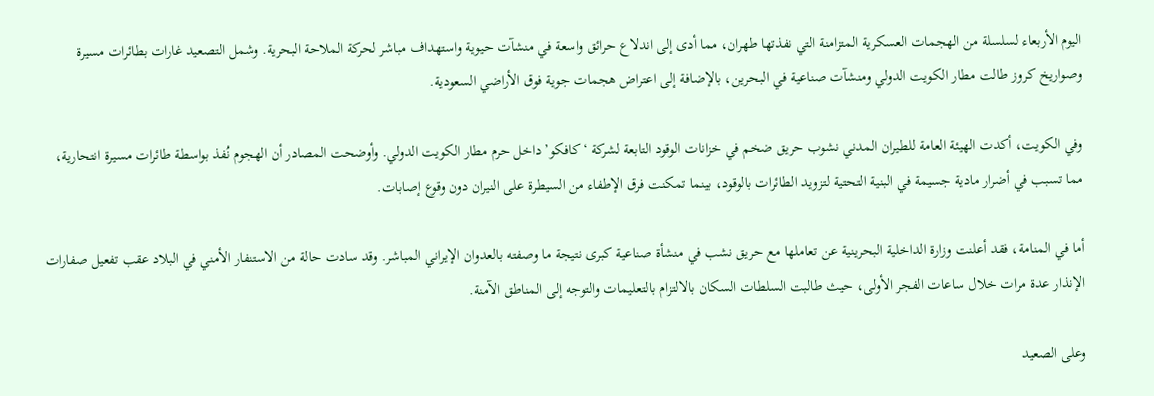اليوم الأربعاء لسلسلة من الهجمات العسكرية المتزامنة التي نفذتها طهران، مما أدى إلى اندلاع حرائق واسعة في منشآت حيوية واستهداف مباشر لحركة الملاحة البحرية. وشمل التصعيد غارات بطائرات مسيرة وصواريخ كروز طالت مطار الكويت الدولي ومنشآت صناعية في البحرين، بالإضافة إلى اعتراض هجمات جوية فوق الأراضي السعودية.

وفي الكويت، أكدت الهيئة العامة للطيران المدني نشوب حريق ضخم في خزانات الوقود التابعة لشركة ‘كافكو’ داخل حرم مطار الكويت الدولي. وأوضحت المصادر أن الهجوم نُفذ بواسطة طائرات مسيرة انتحارية، مما تسبب في أضرار مادية جسيمة في البنية التحتية لتزويد الطائرات بالوقود، بينما تمكنت فرق الإطفاء من السيطرة على النيران دون وقوع إصابات.

أما في المنامة، فقد أعلنت وزارة الداخلية البحرينية عن تعاملها مع حريق نشب في منشأة صناعية كبرى نتيجة ما وصفته بالعدوان الإيراني المباشر. وقد سادت حالة من الاستنفار الأمني في البلاد عقب تفعيل صفارات الإنذار عدة مرات خلال ساعات الفجر الأولى، حيث طالبت السلطات السكان بالالتزام بالتعليمات والتوجه إلى المناطق الآمنة.

وعلى الصعيد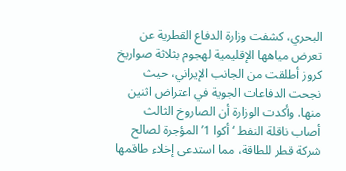البحري، كشفت وزارة الدفاع القطرية عن تعرض مياهها الإقليمية لهجوم بثلاثة صواريخ كروز أطلقت من الجانب الإيراني، حيث نجحت الدفاعات الجوية في اعتراض اثنين منها. وأكدت الوزارة أن الصاروخ الثالث أصاب ناقلة النفط ‘أكوا 1’ المؤجرة لصالح شركة قطر للطاقة، مما استدعى إخلاء طاقمها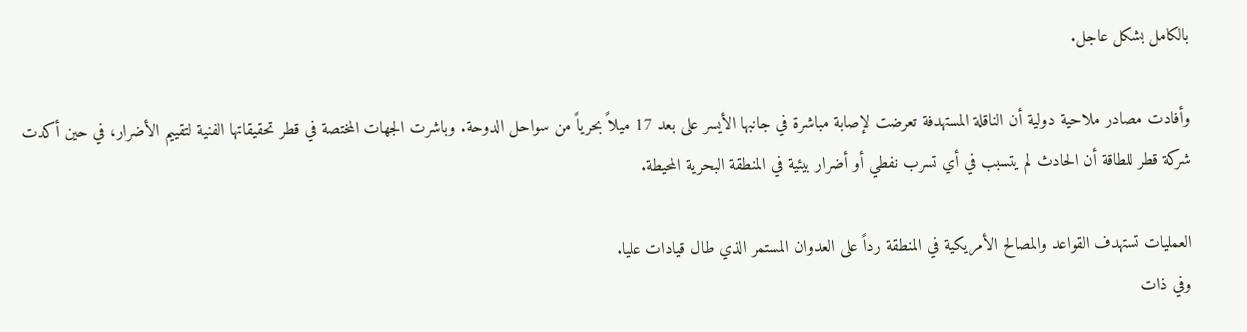بالكامل بشكل عاجل.

وأفادت مصادر ملاحية دولية أن الناقلة المستهدفة تعرضت لإصابة مباشرة في جانبها الأيسر على بعد 17 ميلاً بحرياً من سواحل الدوحة. وباشرت الجهات المختصة في قطر تحقيقاتها الفنية لتقييم الأضرار، في حين أكدت شركة قطر للطاقة أن الحادث لم يتسبب في أي تسرب نفطي أو أضرار بيئية في المنطقة البحرية المحيطة.

العمليات تستهدف القواعد والمصالح الأمريكية في المنطقة رداً على العدوان المستمر الذي طال قيادات عليا.
وفي ذات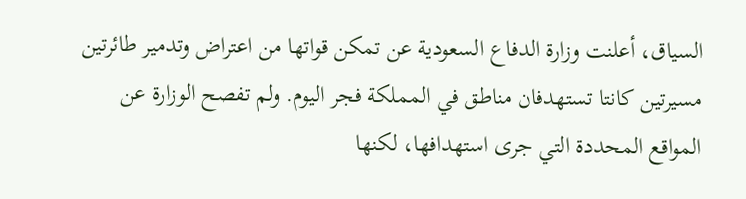السياق، أعلنت وزارة الدفاع السعودية عن تمكن قواتها من اعتراض وتدمير طائرتين مسيرتين كانتا تستهدفان مناطق في المملكة فجر اليوم. ولم تفصح الوزارة عن المواقع المحددة التي جرى استهدافها، لكنها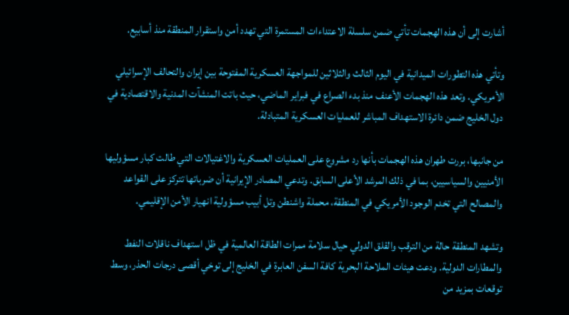أشارت إلى أن هذه الهجمات تأتي ضمن سلسلة الاعتداءات المستمرة التي تهدد أمن واستقرار المنطقة منذ أسابيع.

وتأتي هذه التطورات الميدانية في اليوم الثالث والثلاثين للمواجهة العسكرية المفتوحة بين إيران والتحالف الإسرائيلي الأمريكي. وتعد هذه الهجمات الأعنف منذ بدء الصراع في فبراير الماضي، حيث باتت المنشآت المدنية والاقتصادية في دول الخليج ضمن دائرة الاستهداف المباشر للعمليات العسكرية المتبادلة.

من جانبها، بررت طهران هذه الهجمات بأنها رد مشروع على العمليات العسكرية والاغتيالات التي طالت كبار مسؤوليها الأمنيين والسياسيين، بما في ذلك المرشد الأعلى السابق. وتدعي المصادر الإيرانية أن ضرباتها تتركز على القواعد والمصالح التي تخدم الوجود الأمريكي في المنطقة، محملة واشنطن وتل أبيب مسؤولية انهيار الأمن الإقليمي.

وتشهد المنطقة حالة من الترقب والقلق الدولي حيال سلامة ممرات الطاقة العالمية في ظل استهداف ناقلات النفط والمطارات الدولية. ودعت هيئات الملاحة البحرية كافة السفن العابرة في الخليج إلى توخي أقصى درجات الحذر، وسط توقعات بمزيد من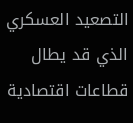التصعيد العسكري الذي قد يطال قطاعات اقتصادية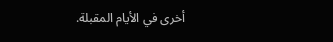أخرى في الأيام المقبلة.